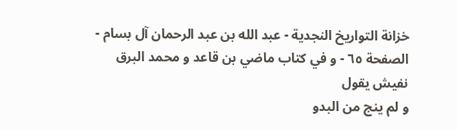خزانة التواريخ النجدية - عبد الله بن عبد الرحمان آل بسام - الصفحة ٦٥ - و في كتاب ماضي بن قاعد و محمد البرق نفيش يقول
و لم ينج من البدو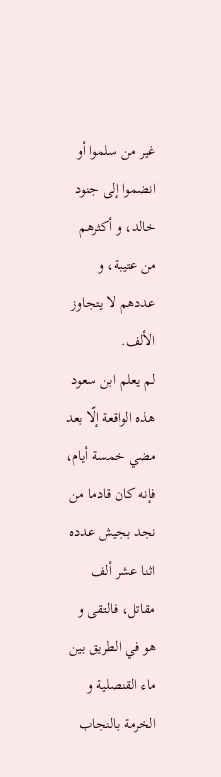غير من سلموا أو انضموا إلى جنود خالد، و أكثرهم من عتيبة، و عددهم لا يتجاوز الألف.
لم يعلم ابن سعود هذه الواقعة إلّا بعد مضي خمسة أيام، فإنه كان قادما من نجد بجيش عدده اثنا عشر ألف مقاتل، فالتقى و هو في الطريق بين ماء القنصلية و الخرمة بالنجاب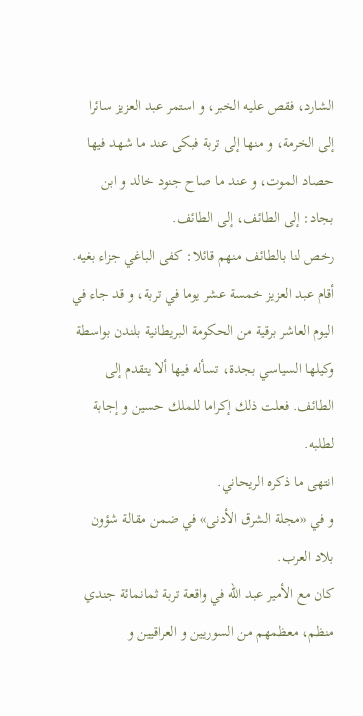الشارد، فقص عليه الخبر، و استمر عبد العزيز سائرا إلى الخرمة، و منها إلى تربة فبكى عند ما شهد فيها حصاد الموت، و عند ما صاح جنود خالد و ابن بجاد: إلى الطائف، إلى الطائف.
رخص لنا بالطائف منهم قائلا: كفى الباغي جزاء بغيه.
أقام عبد العزيز خمسة عشر يوما في تربة، و قد جاء في اليوم العاشر برقية من الحكومة البريطانية بلندن بواسطة وكيلها السياسي بجدة، تسأله فيها ألا يتقدم إلى الطائف. فعلت ذلك إكراما للملك حسين و إجابة لطلبه.
انتهى ما ذكره الريحاني.
و في «مجلة الشرق الأدنى» في ضمن مقالة شؤون بلاد العرب.
كان مع الأمير عبد اللّه في واقعة تربة ثمانمائة جندي منظم، معظمهم من السوريين و العراقيين و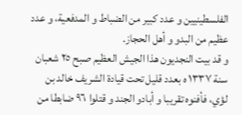الفلسطينيين و عدد كبير من الضباط و المدفعية، و عدد عظيم من البدو و أهل الحجاز.
و قد بيت النجديون هذا الجيش العظيم صبح ٢٥ شعبان سنة ١٣٣٧ ه بعدد قليل تحت قيادة الشريف خالد بن لؤي، فأفنوه تقريبا و أبادو الجند و قتلوا ٩٦ ضابطا من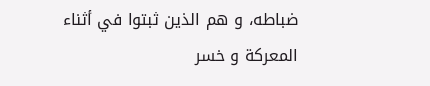ضباطه، و هم الذين ثبتوا في أثناء المعركة و خسر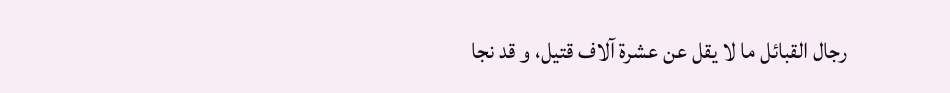رجال القبائل ما لا يقل عن عشرة آلاف قتيل، و قد نجا